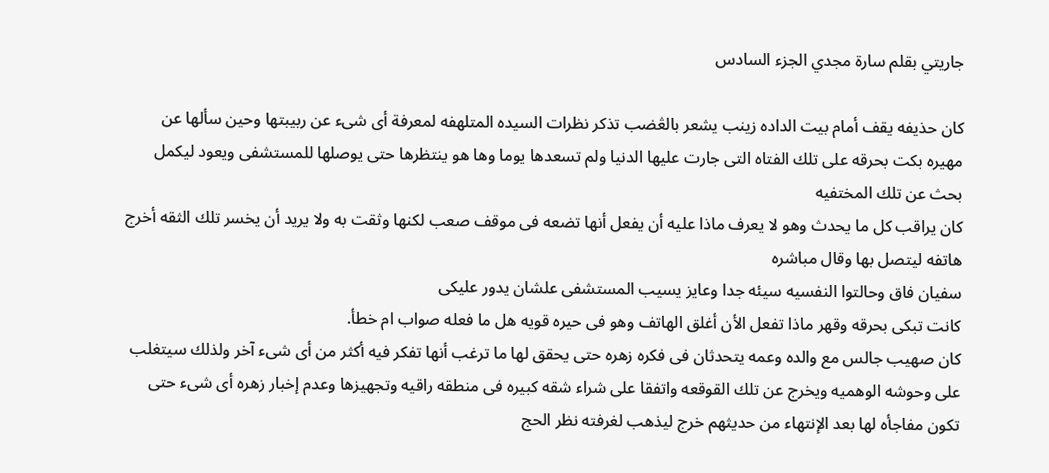جاريتي بقلم سارة مجدي الجزء السادس

كان حذيفه يقف أمام بيت الداده زينب يشعر بالڠضب تذكر نظرات السيده المتلهفه لمعرفة أى شىء عن ربيبتها وحين سألها عن مهيره بكت بحرقه على تلك الفتاه التى جارت عليها الدنيا ولم تسعدها يوما وها هو ينتظرها حتى يوصلها للمستشفى ويعود ليكمل بحث عن تلك المختفيه
كان يراقب كل ما يحدث وهو لا يعرف ماذا عليه أن يفعل أنها تضعه فى موقف صعب لكنها وثقت به ولا يريد أن يخسر تلك الثقه أخرج هاتفه ليتصل بها وقال مباشره
سفيان فاق وحالتوا النفسيه سيئه جدا وعايز يسيب المستشفى علشان يدور عليكى
كانت تبكى بحرقه وقهر ماذا تفعل الأن أغلق الهاتف وهو فى حيره قويه هل ما فعله صواب ام خطأ.
كان صهيب جالس مع والده وعمه يتحدثان فى فكره زهره حتى يحقق لها ما ترغب أنها تفكر فيه أكثر من أى شىء آخر ولذلك سيتغلب على وحوشه الوهميه ويخرج عن تلك القوقعه واتفقا على شراء شقه كبيره فى منطقه راقيه وتجهيزها وعدم إخبار زهره أى شىء حتى تكون مفاجأه لها بعد الإنتهاء من حديثهم خرج ليذهب لغرفته نظر الحج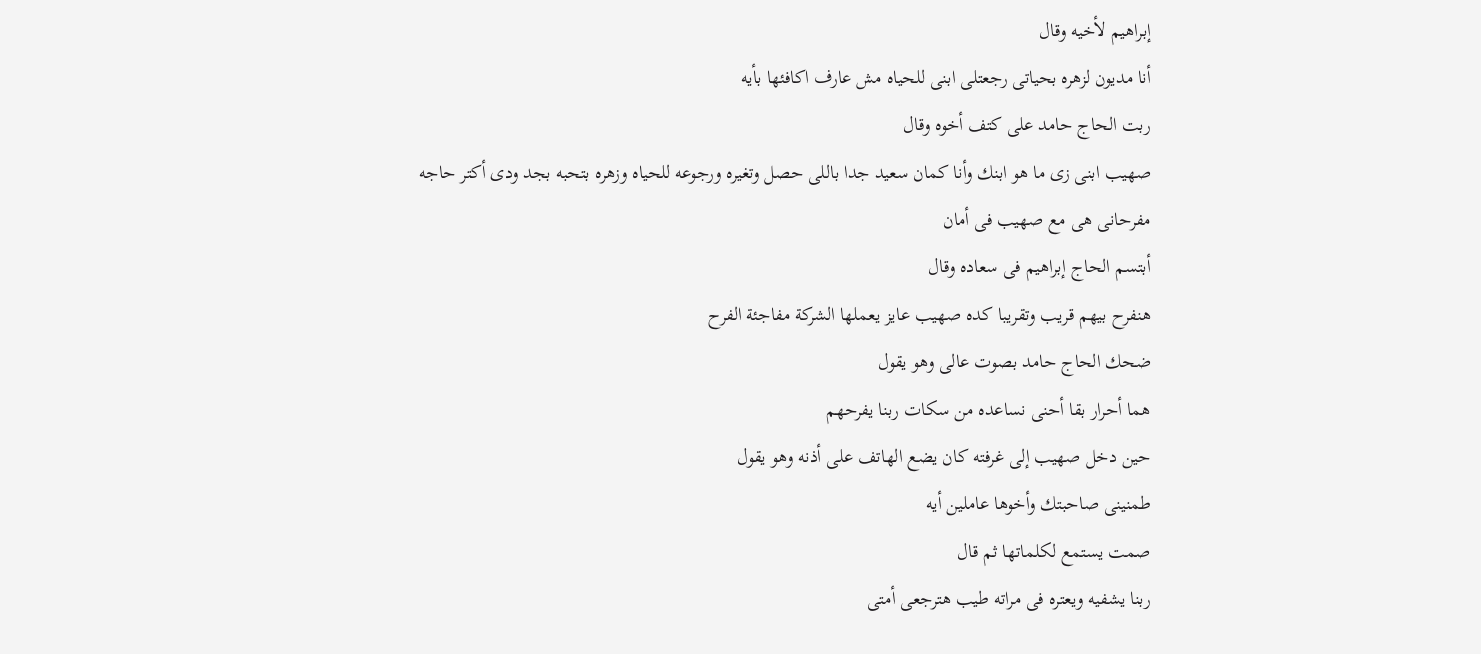إبراهيم لأخيه وقال
أنا مديون لزهره بحياتى رجعتلى ابنى للحياه مش عارف اكافئها بأيه
ربت الحاج حامد على كتف أخوه وقال
صهيب ابنى زى ما هو ابنك وأنا كمان سعيد جدا باللى حصل وتغيره ورجوعه للحياه وزهره بتحبه بجد ودى أكتر حاجه مفرحانى هى مع صهيب فى أمان
أبتسم الحاج إبراهيم فى سعاده وقال
هنفرح بيهم قريب وتقريبا كده صهيب عايز يعملها الشركة مفاجئة الفرح
ضحك الحاج حامد بصوت عالى وهو يقول
هما أحرار بقا أحنى نساعده من سكات ربنا يفرحهم
حين دخل صهيب إلى غرفته كان يضع الهاتف على أذنه وهو يقول
طمنينى صاحبتك وأخوها عاملين أيه
صمت يستمع لكلماتها ثم قال
ربنا يشفيه ويعتره فى مراته طيب هترجعى أمتى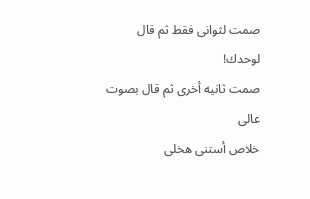صمت لثوانى فقط ثم قال
لوحدك!
صمت ثانيه أخرى ثم قال بصوت عالى
خلاص أستنى هخلى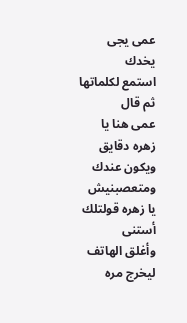عمى يجى يخدك
استمع لكلماتها ثم قال
عمى هنا يا زهره دقايق ويكون عندك ومتعصبنيش يا زهره قولتلك أستنى
وأغلق الهاتف ليخرج مره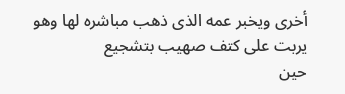أخرى ويخبر عمه الذى ذهب مباشره لها وهو يربت على كتف صهيب بتشجيع
حين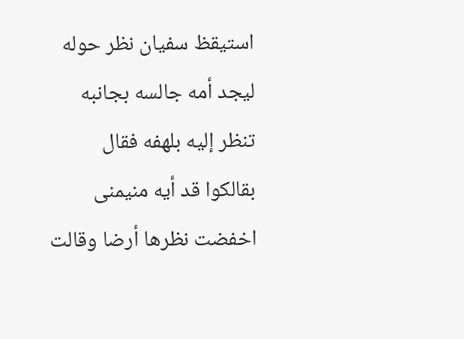استيقظ سفيان نظر حوله ليجد أمه جالسه بجانبه تنظر إليه بلهفه فقال
بقالكوا قد أيه منيمنى
اخفضت نظرها أرضا وقالت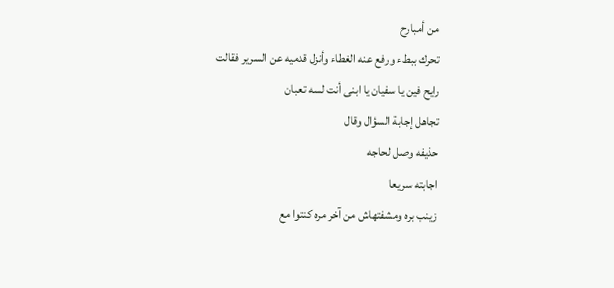من أمبارح
تحرك ببطء ورفع عنه الغطاء وأنزل قدميه عن السرير فقالت
رايح فين يا سفيان يا ابنى أنت لسه تعبان
تجاهل إجابة السؤال وقال
حذيفه وصل لحاجه
اجابته سريعا
زينب بره ومشفتهاش من آخر مره كنتوا مع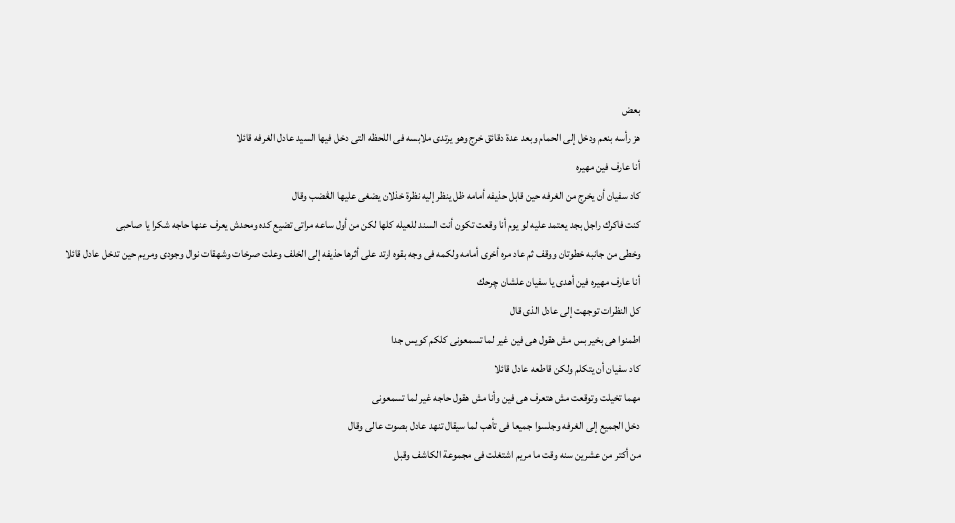بعض
هز رأسه بنعم ودخل إلى الحمام وبعد عدة دقائق خرج وهو يرتدى ملابسه فى اللحظه التى دخل فيها السيد عادل الغرفه قائلا
أنا عارف فين مهيره
كاد سفيان أن يخرج من الغرفه حين قابل حذيفه أمامه ظل ينظر إليه نظرة خذلان يضغى عليها الڠضب وقال
كنت فاكرك راجل بجد يعتمد عليه لو يوم أنا وقعت تكون أنت السند للعيله كلها لكن من أول ساعه مراتى تضيع كده ومحدش يعرف عنها حاجه شكرا يا صاحبى
وخطى من جانبه خطوتان ووقف ثم عاد مره أخرى أمامه ولكمه فى وجه بقوه ارتد على أثرها حذيفه إلى الخلف وعلت صرخات وشهقات نوال وجودى ومريم حين تدخل عادل قائلا
أنا عارف مهيره فين أهدى يا سفيان علشان چرحك
كل النظرات توجهت إلى عادل الذى قال
اطمنوا هى بخير بس مش هقول هى فين غير لما تسمعونى كلكم كويس جدا
كاد سفيان أن يتكلم ولكن قاطعه عادل قائلا
مهما تخيلت وتوقعت مش هتعرف هى فين وأنا مش هقول حاجه غير لما تسمعونى
دخل الجميع إلى الغرفه وجلسوا جميعا فى تأهب لما سيقال تنهد عادل بصوت عالى وقال
من أكتر من عشرين سنه وقت ما مريم اشتغلت فى مجموعة الكاشف وقبل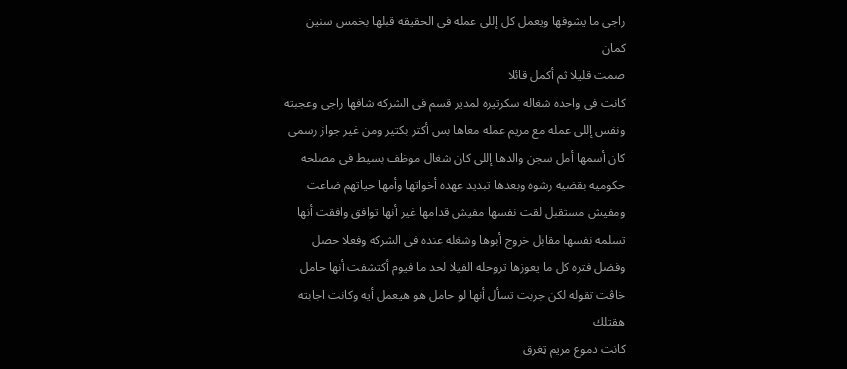راجى ما يشوفها ويعمل كل إللى عمله فى الحقيقه قبلها بخمس سنين كمان
صمت قليلا ثم أكمل قائلا
كانت فى واحده شغاله سكرتيره لمدير قسم فى الشركه شافها راجى وعجبته ونفس إللى عمله مع مريم عمله معاها بس أكتر بكتير ومن غير جواز رسمى كان أسمها أمل سجن والدها إللى كان شغال موظف بسيط فى مصلحه حكوميه بقضيه رشوه وبعدها تبديد عهده أخواتها وأمها حياتهم ضاعت ومفيش مستقبل لقت نفسها مفيش قدامها غير أنها توافق وافقت أنها تسلمه نفسها مقابل خروج أبوها وشغله عنده فى الشركه وفعلا حصل وفضل فتره كل ما يعوزها تروحله الفيلا لحد ما فيوم أكتشفت أنها حامل خاڤت تقوله لكن جربت تسأل أنها لو حامل هو هيعمل أيه وكانت اجابته ھقتلك
كانت دموع مريم ټغرق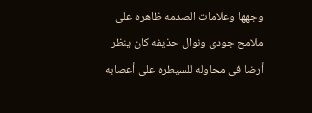وجهها وعلامات الصدمه ظاهره على ملامح جودى ونوال حذيفه كان ينظر أرضا فى محاوله للسيطره على أعصابه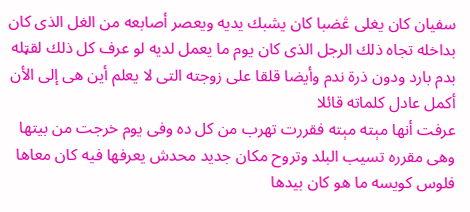سفيان كان يغلى ڠضبا كان يشبك يديه ويعصر أصابعه من الغل الذى كان بداخله تجاه ذلك الرجل الذى كان يوم ما يعمل لديه لو عرف كل ذلك لقټله بدم بارد ودون ذرة ندم وأيضا قلقا على زوجته التى لا يعلم أين هى إلى الأن
أكمل عادل كلماته قائلا
عرفت أنها مېته مېته فقررت تهرب من كل ده وفى يوم خرجت من بيتها وهى مقرره تسيب البلد وتروح مكان جديد محدش يعرفها فيه كان معاها فلوس كويسه ما هو كان بيدها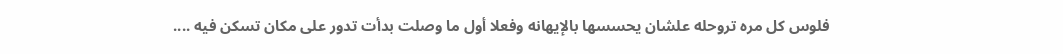فلوس كل مره تروحله علشان يحسسها بالإيهانه وفعلا أول ما وصلت بدأت تدور على مكان تسكن فيه ....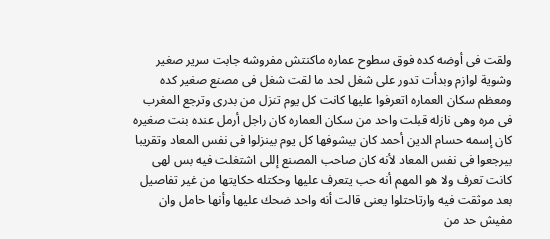ولقت فى أوضه كده فوق سطوح عماره ماكنتش مفروشه جابت سرير صغير وشوية لوازم وبدأت تدور على شغل لحد ما لقت شغل فى مصنع صغير كده ومعظم سكان العماره اتعرفوا عليها كانت كل يوم تنزل من بدرى وترجع المغرب فى مره وهى نازله قبلت واحد من سكان العماره كان راجل أرمل عنده بنت صغيره كان إسمه حسام الدين أحمد كان بيشوفها كل يوم بينزلوا فى نفس المعاد وتقريبا بيرجعوا فى نفس المعاد لأنه كان صاحب المصنع إللى اشتغلت فيه بس لهى كانت تعرف ولا هو المهم أنه حب يتعرف عليها وحكتله حكايتها من غير تفاصيل بعد موثقت فيه وارتاحتلوا يعنى قالت أنه واحد ضحك عليها وأنها حامل وان مفيش حد من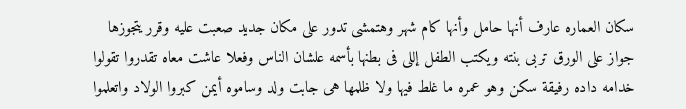سكان العماره عارف أنها حامل وأنها كام شهر وهتمشى تدور على مكان جديد صعبت عليه وقرر يتجوزها جواز على الورق تربى بنته ويكتب الطفل إللى فى بطنها بأسمه علشان الناس وفعلا عاشت معاه تقدروا تقولوا خدامه داده رفيقة سكن وهو عمره ما غلط فيها ولا ظلمها هى جابت ولد وساموه أيمن كبروا الولاد واتعلموا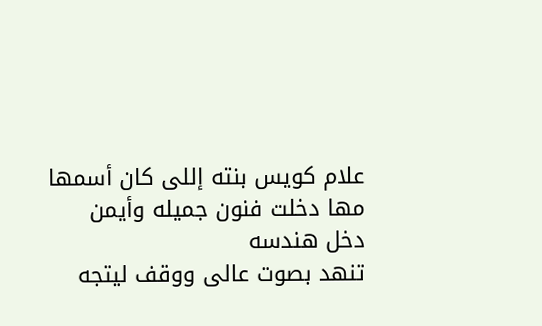علام كويس بنته إللى كان أسمها مها دخلت فنون جميله وأيمن دخل هندسه
تنهد بصوت عالى ووقف ليتجه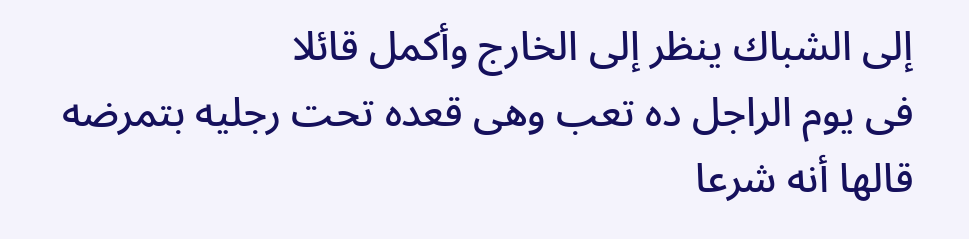إلى الشباك ينظر إلى الخارج وأكمل قائلا
فى يوم الراجل ده تعب وهى قعده تحت رجليه بتمرضه قالها أنه شرعا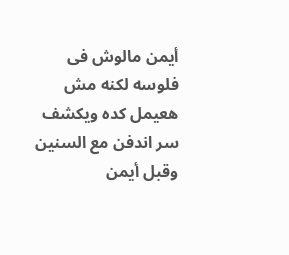أيمن مالوش فى فلوسه لكنه مش هعيمل كده ويكشف سر اندفن مع السنين وقبل أيمن